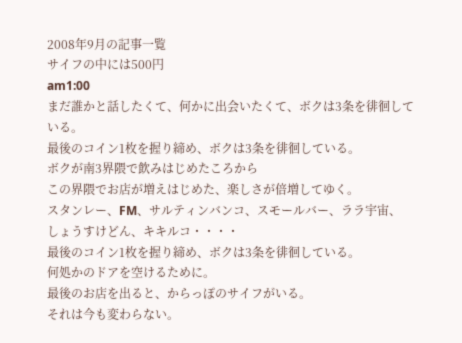2008年9月の記事一覧
サイフの中には500円
am1:00
まだ誰かと話したくて、何かに出会いたくて、ボクは3条を徘徊している。
最後のコイン1枚を握り締め、ボクは3条を徘徊している。
ボクが南3界隈で飲みはじめたころから
この界隈でお店が増えはじめた、楽しさが倍増してゆく。
スタンレー、FM、サルティンバンコ、スモールバー、ララ宇宙、
しょうすけどん、キキルコ・・・・
最後のコイン1枚を握り締め、ボクは3条を徘徊している。
何処かのドアを空けるために。
最後のお店を出ると、からっぽのサイフがいる。
それは今も変わらない。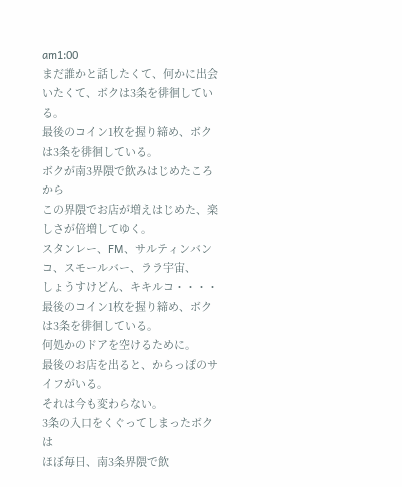am1:00
まだ誰かと話したくて、何かに出会いたくて、ボクは3条を徘徊している。
最後のコイン1枚を握り締め、ボクは3条を徘徊している。
ボクが南3界隈で飲みはじめたころから
この界隈でお店が増えはじめた、楽しさが倍増してゆく。
スタンレー、FM、サルティンバンコ、スモールバー、ララ宇宙、
しょうすけどん、キキルコ・・・・
最後のコイン1枚を握り締め、ボクは3条を徘徊している。
何処かのドアを空けるために。
最後のお店を出ると、からっぽのサイフがいる。
それは今も変わらない。
3条の入口をくぐってしまったボクは
ほぼ毎日、南3条界隈で飲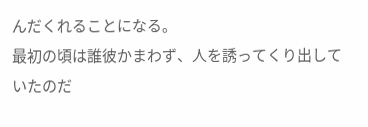んだくれることになる。
最初の頃は誰彼かまわず、人を誘ってくり出していたのだ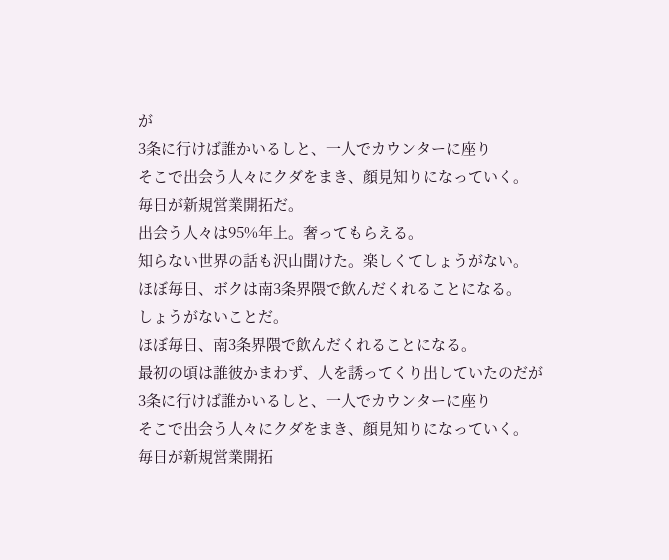が
3条に行けば誰かいるしと、一人でカウンターに座り
そこで出会う人々にクダをまき、顔見知りになっていく。
毎日が新規営業開拓だ。
出会う人々は95%年上。奢ってもらえる。
知らない世界の話も沢山聞けた。楽しくてしょうがない。
ほぼ毎日、ボクは南3条界隈で飲んだくれることになる。
しょうがないことだ。
ほぼ毎日、南3条界隈で飲んだくれることになる。
最初の頃は誰彼かまわず、人を誘ってくり出していたのだが
3条に行けば誰かいるしと、一人でカウンターに座り
そこで出会う人々にクダをまき、顔見知りになっていく。
毎日が新規営業開拓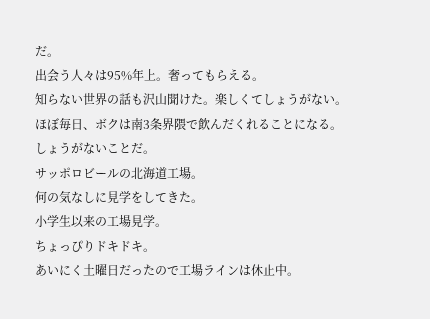だ。
出会う人々は95%年上。奢ってもらえる。
知らない世界の話も沢山聞けた。楽しくてしょうがない。
ほぼ毎日、ボクは南3条界隈で飲んだくれることになる。
しょうがないことだ。
サッポロビールの北海道工場。
何の気なしに見学をしてきた。
小学生以来の工場見学。
ちょっぴりドキドキ。
あいにく土曜日だったので工場ラインは休止中。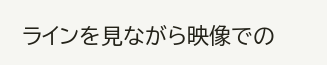ラインを見ながら映像での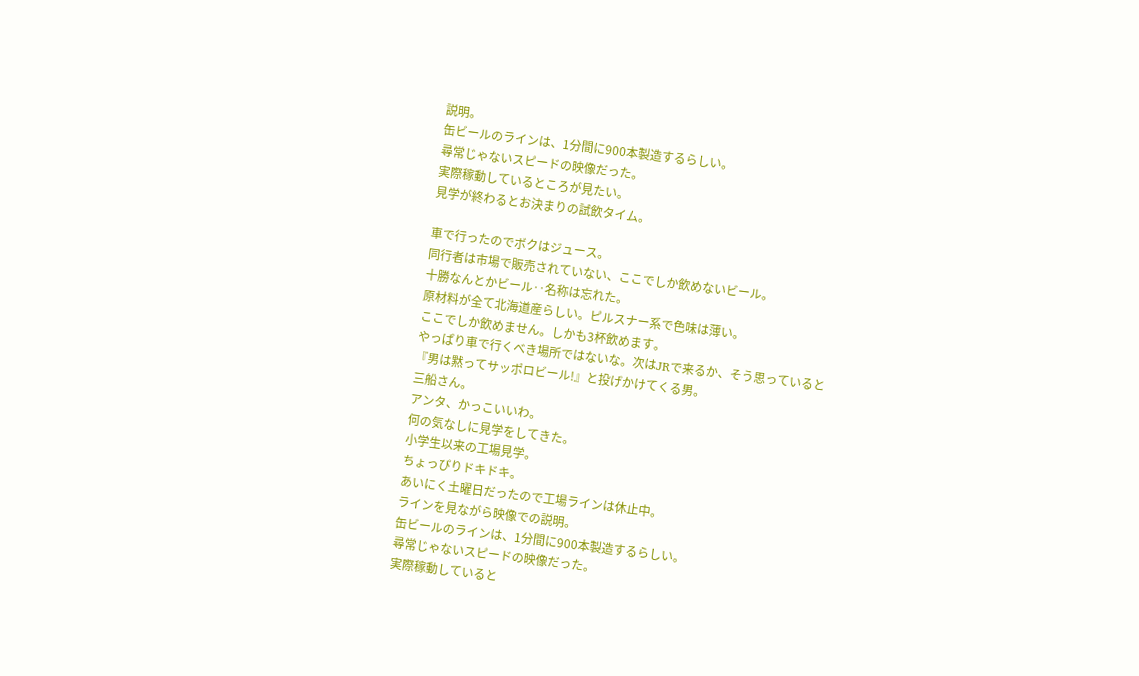説明。
缶ビールのラインは、1分間に900本製造するらしい。
尋常じゃないスピードの映像だった。
実際稼動しているところが見たい。
見学が終わるとお決まりの試飲タイム。

車で行ったのでボクはジュース。
同行者は市場で販売されていない、ここでしか飲めないビール。
十勝なんとかビール‥名称は忘れた。
原材料が全て北海道産らしい。ピルスナー系で色味は薄い。
ここでしか飲めません。しかも3杯飲めます。
やっぱり車で行くべき場所ではないな。次はJRで来るか、そう思っていると
『男は黙ってサッポロビール!』と投げかけてくる男。
三船さん。
アンタ、かっこいいわ。
何の気なしに見学をしてきた。
小学生以来の工場見学。
ちょっぴりドキドキ。
あいにく土曜日だったので工場ラインは休止中。
ラインを見ながら映像での説明。
缶ビールのラインは、1分間に900本製造するらしい。
尋常じゃないスピードの映像だった。
実際稼動していると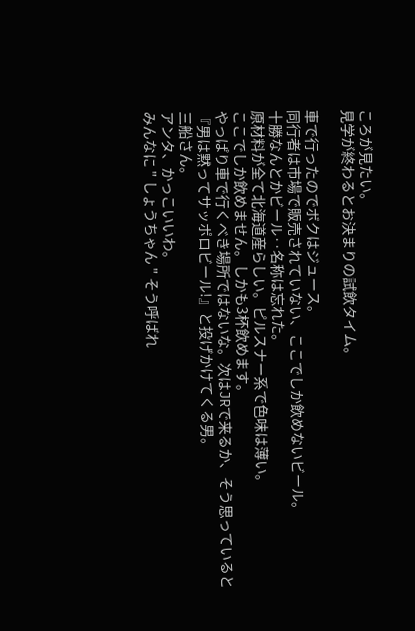ころが見たい。
見学が終わるとお決まりの試飲タイム。

車で行ったのでボクはジュース。
同行者は市場で販売されていない、ここでしか飲めないビール。
十勝なんとかビール‥名称は忘れた。
原材料が全て北海道産らしい。ピルスナー系で色味は薄い。
ここでしか飲めません。しかも3杯飲めます。
やっぱり車で行くべき場所ではないな。次はJRで来るか、そう思っていると
『男は黙ってサッポロビール!』と投げかけてくる男。
三船さん。
アンタ、かっこいいわ。
みんなに " しょうちゃん " そう呼ばれ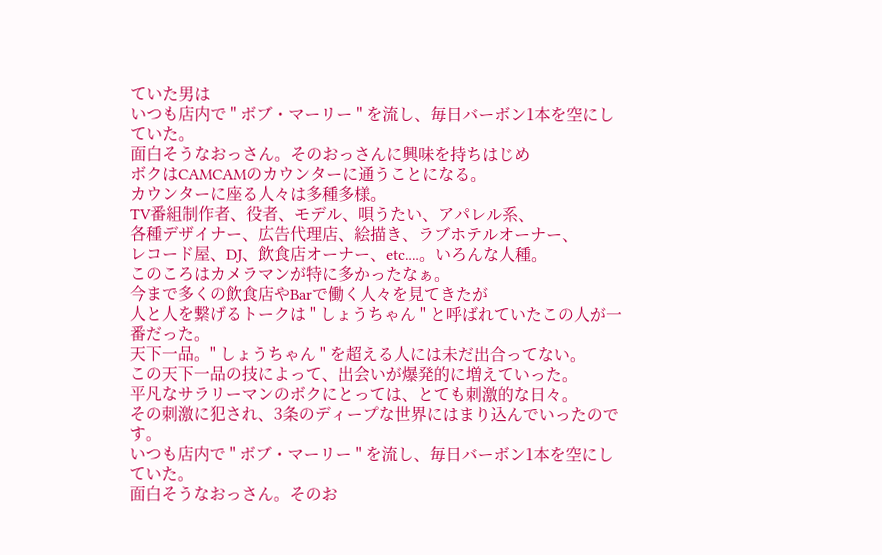ていた男は
いつも店内で " ボブ・マーリー " を流し、毎日バーボン1本を空にしていた。
面白そうなおっさん。そのおっさんに興味を持ちはじめ
ボクはCAMCAMのカウンターに通うことになる。
カウンターに座る人々は多種多様。
TV番組制作者、役者、モデル、唄うたい、アパレル系、
各種デザイナー、広告代理店、絵描き、ラブホテルオーナー、
レコード屋、DJ、飲食店オーナー、etc‥‥。いろんな人種。
このころはカメラマンが特に多かったなぁ。
今まで多くの飲食店やBarで働く人々を見てきたが
人と人を繋げるトークは " しょうちゃん " と呼ばれていたこの人が一番だった。
天下一品。" しょうちゃん " を超える人には未だ出合ってない。
この天下一品の技によって、出会いが爆発的に増えていった。
平凡なサラリーマンのボクにとっては、とても刺激的な日々。
その刺激に犯され、3条のディープな世界にはまり込んでいったのです。
いつも店内で " ボブ・マーリー " を流し、毎日バーボン1本を空にしていた。
面白そうなおっさん。そのお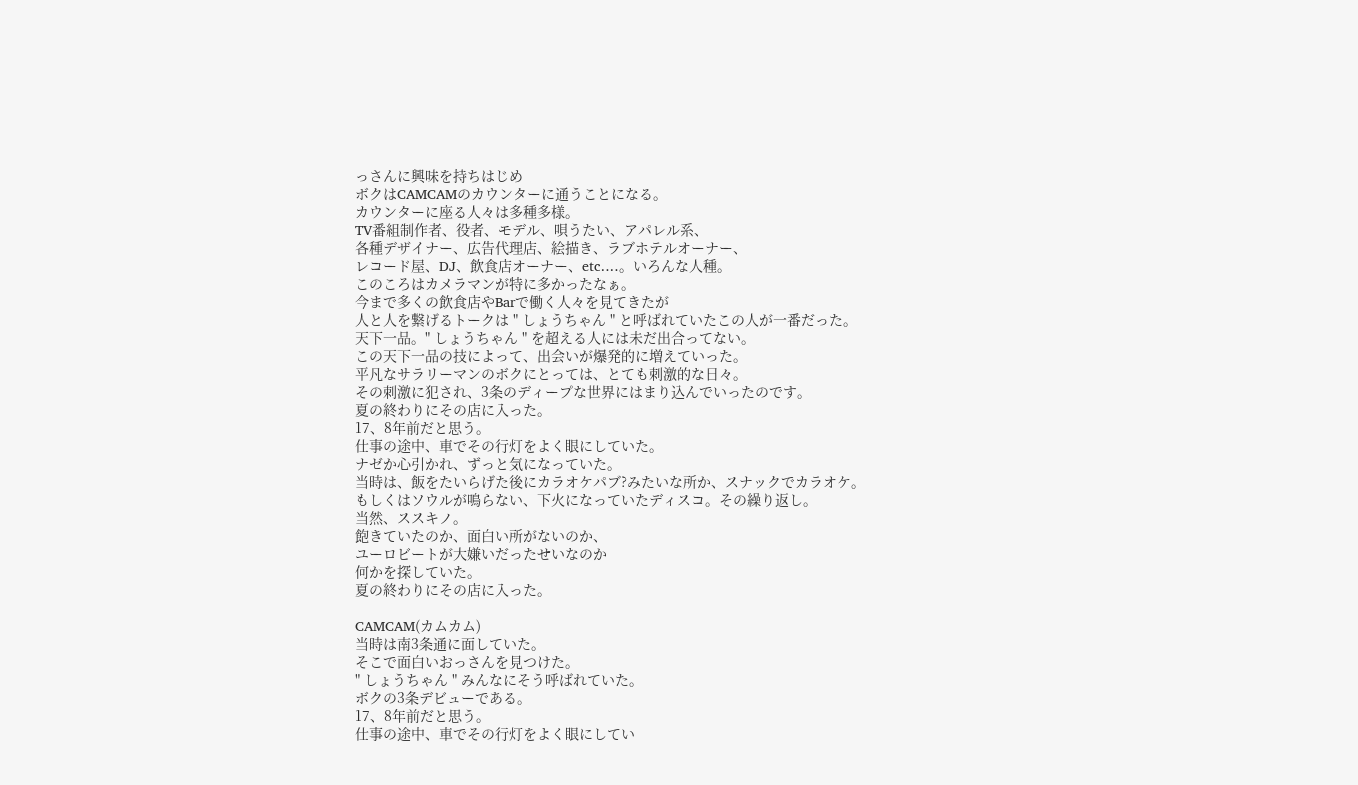っさんに興味を持ちはじめ
ボクはCAMCAMのカウンターに通うことになる。
カウンターに座る人々は多種多様。
TV番組制作者、役者、モデル、唄うたい、アパレル系、
各種デザイナー、広告代理店、絵描き、ラブホテルオーナー、
レコード屋、DJ、飲食店オーナー、etc‥‥。いろんな人種。
このころはカメラマンが特に多かったなぁ。
今まで多くの飲食店やBarで働く人々を見てきたが
人と人を繋げるトークは " しょうちゃん " と呼ばれていたこの人が一番だった。
天下一品。" しょうちゃん " を超える人には未だ出合ってない。
この天下一品の技によって、出会いが爆発的に増えていった。
平凡なサラリーマンのボクにとっては、とても刺激的な日々。
その刺激に犯され、3条のディープな世界にはまり込んでいったのです。
夏の終わりにその店に入った。
17、8年前だと思う。
仕事の途中、車でその行灯をよく眼にしていた。
ナゼか心引かれ、ずっと気になっていた。
当時は、飯をたいらげた後にカラオケパブ?みたいな所か、スナックでカラオケ。
もしくはソウルが鳴らない、下火になっていたディスコ。その繰り返し。
当然、ススキノ。
飽きていたのか、面白い所がないのか、
ユーロビートが大嫌いだったせいなのか
何かを探していた。
夏の終わりにその店に入った。

CAMCAM(カムカム)
当時は南3条通に面していた。
そこで面白いおっさんを見つけた。
" しょうちゃん " みんなにそう呼ばれていた。
ボクの3条デビューである。
17、8年前だと思う。
仕事の途中、車でその行灯をよく眼にしてい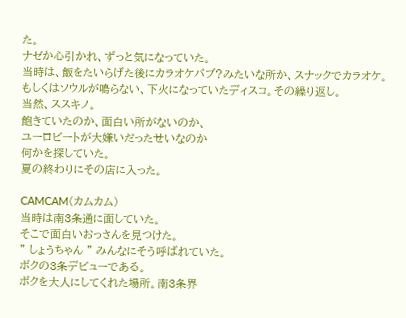た。
ナゼか心引かれ、ずっと気になっていた。
当時は、飯をたいらげた後にカラオケパブ?みたいな所か、スナックでカラオケ。
もしくはソウルが鳴らない、下火になっていたディスコ。その繰り返し。
当然、ススキノ。
飽きていたのか、面白い所がないのか、
ユーロビートが大嫌いだったせいなのか
何かを探していた。
夏の終わりにその店に入った。

CAMCAM(カムカム)
当時は南3条通に面していた。
そこで面白いおっさんを見つけた。
" しょうちゃん " みんなにそう呼ばれていた。
ボクの3条デビューである。
ボクを大人にしてくれた場所。南3条界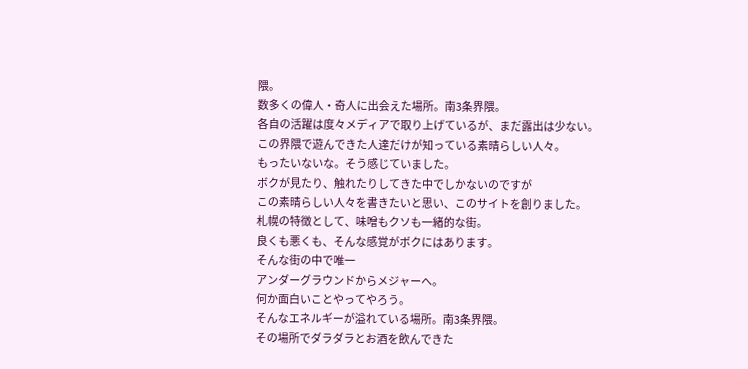隈。
数多くの偉人・奇人に出会えた場所。南3条界隈。
各自の活躍は度々メディアで取り上げているが、まだ露出は少ない。
この界隈で遊んできた人達だけが知っている素晴らしい人々。
もったいないな。そう感じていました。
ボクが見たり、触れたりしてきた中でしかないのですが
この素晴らしい人々を書きたいと思い、このサイトを創りました。
札幌の特徴として、味噌もクソも一緒的な街。
良くも悪くも、そんな感覚がボクにはあります。
そんな街の中で唯一
アンダーグラウンドからメジャーへ。
何か面白いことやってやろう。
そんなエネルギーが溢れている場所。南3条界隈。
その場所でダラダラとお酒を飲んできた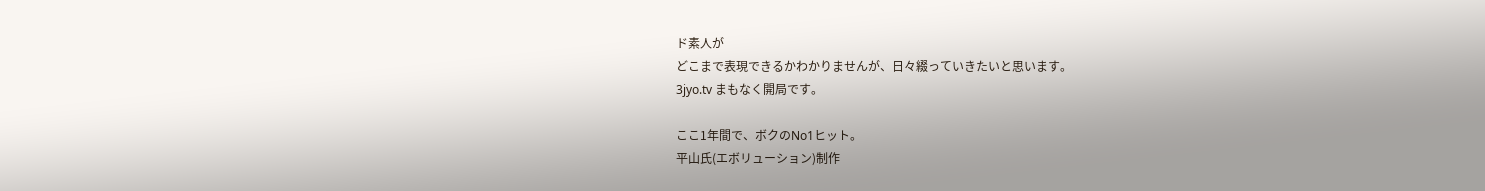ド素人が
どこまで表現できるかわかりませんが、日々綴っていきたいと思います。
3jyo.tv まもなく開局です。

ここ1年間で、ボクのNo1ヒット。
平山氏(エボリューション)制作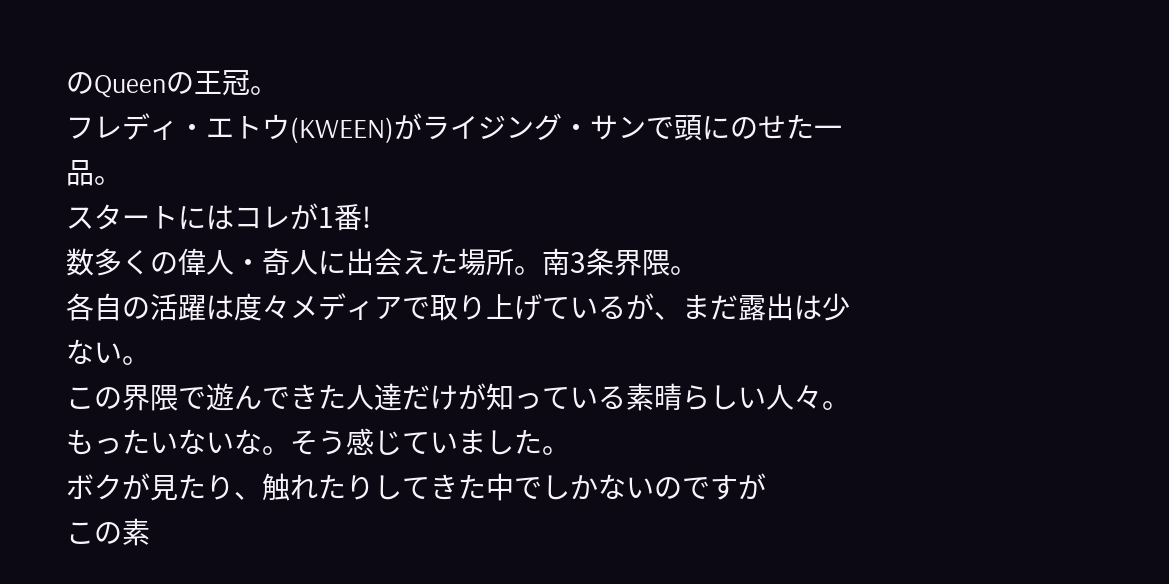のQueenの王冠。
フレディ・エトウ(KWEEN)がライジング・サンで頭にのせた一品。
スタートにはコレが1番!
数多くの偉人・奇人に出会えた場所。南3条界隈。
各自の活躍は度々メディアで取り上げているが、まだ露出は少ない。
この界隈で遊んできた人達だけが知っている素晴らしい人々。
もったいないな。そう感じていました。
ボクが見たり、触れたりしてきた中でしかないのですが
この素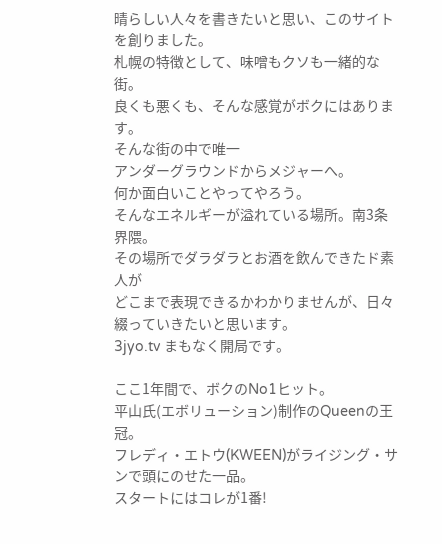晴らしい人々を書きたいと思い、このサイトを創りました。
札幌の特徴として、味噌もクソも一緒的な街。
良くも悪くも、そんな感覚がボクにはあります。
そんな街の中で唯一
アンダーグラウンドからメジャーへ。
何か面白いことやってやろう。
そんなエネルギーが溢れている場所。南3条界隈。
その場所でダラダラとお酒を飲んできたド素人が
どこまで表現できるかわかりませんが、日々綴っていきたいと思います。
3jyo.tv まもなく開局です。

ここ1年間で、ボクのNo1ヒット。
平山氏(エボリューション)制作のQueenの王冠。
フレディ・エトウ(KWEEN)がライジング・サンで頭にのせた一品。
スタートにはコレが1番!